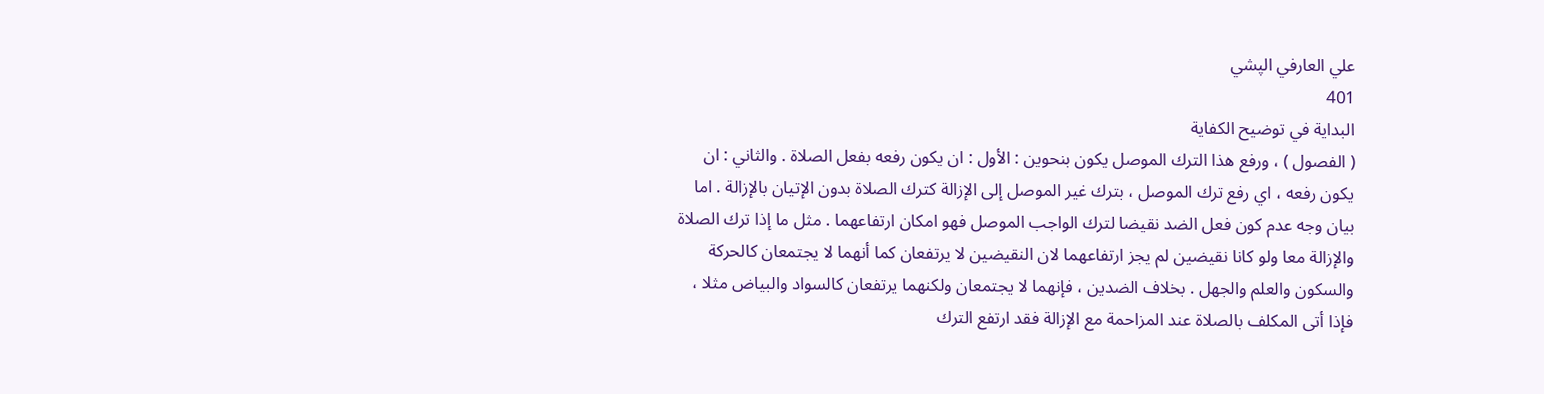علي العارفي الپشي
401
البداية في توضيح الكفاية
( الفصول ) ، ورفع هذا الترك الموصل يكون بنحوين : الأول : ان يكون رفعه بفعل الصلاة . والثاني : ان يكون رفعه ، اي رفع ترك الموصل ، بترك غير الموصل إلى الإزالة كترك الصلاة بدون الإتيان بالإزالة . اما بيان وجه عدم كون فعل الضد نقيضا لترك الواجب الموصل فهو امكان ارتفاعهما . مثل ما إذا ترك الصلاة والإزالة معا ولو كانا نقيضين لم يجز ارتفاعهما لان النقيضين لا يرتفعان كما أنهما لا يجتمعان كالحركة والسكون والعلم والجهل . بخلاف الضدين ، فإنهما لا يجتمعان ولكنهما يرتفعان كالسواد والبياض مثلا ، فإذا أتى المكلف بالصلاة عند المزاحمة مع الإزالة فقد ارتفع الترك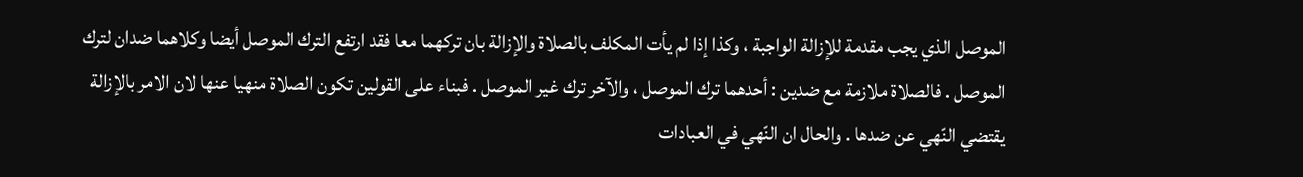الموصل الذي يجب مقدمة للإزالة الواجبة ، وكذا إذا لم يأت المكلف بالصلاة والإزالة بان تركهما معا فقد ارتفع الترك الموصل أيضا وكلاهما ضدان لترك الموصل . فالصلاة ملازمة مع ضدين : أحدهما ترك الموصل ، والآخر ترك غير الموصل . فبناء على القولين تكون الصلاة منهيا عنها لان الامر بالإزالة يقتضي النّهي عن ضدها . والحال ان النّهي في العبادات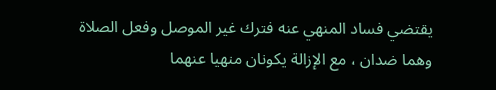يقتضي فساد المنهي عنه فترك غير الموصل وفعل الصلاة وهما ضدان ، مع الإزالة يكونان منهيا عنهما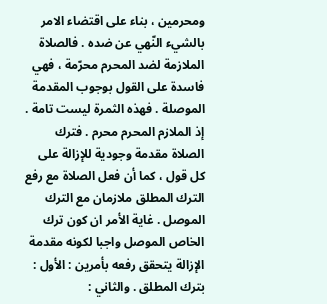ومحرمين ، بناء على اقتضاء الامر بالشيء النّهي عن ضده . فالصلاة الملازمة لضد المحرم محرّمة ، فهي فاسدة على القول بوجوب المقدمة الموصلة . فهذه الثمرة ليست تامة . إذ الملازم المحرم محرم . فترك الصلاة مقدمة وجودية للإزالة على كل قول ، كما أن فعل الصلاة مع رفع الترك المطلق ملازمان مع الترك الموصل . غاية الأمر ان كون ترك الخاص الموصل واجبا لكونه مقدمة الإزالة يتحقق رفعه بأمرين : الأول : بترك المطلق . والثاني :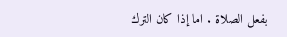بفعل الصلاة . اما إذا كان الترك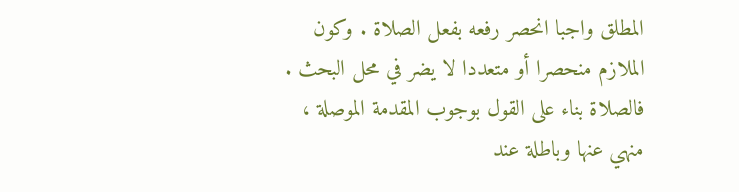المطلق واجبا انحصر رفعه بفعل الصلاة . وكون الملازم منحصرا أو متعددا لا يضر في محل البحث . فالصلاة بناء على القول بوجوب المقدمة الموصلة ، منهي عنها وباطلة عند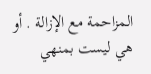المزاحمة مع الإزالة . أو هي ليست بمنهي